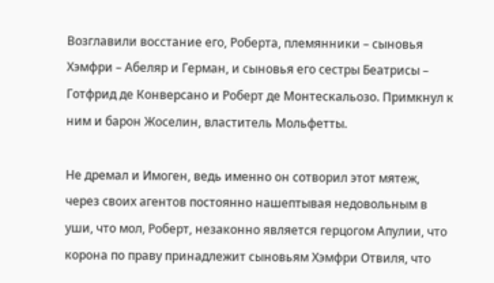Возглавили восстание его, Роберта, племянники – сыновья Хэмфри – Абеляр и Герман, и сыновья его сестры Беатрисы – Готфрид де Конверсано и Роберт де Монтескальозо. Примкнул к ним и барон Жоселин, властитель Мольфетты.

Не дремал и Имоген, ведь именно он сотворил этот мятеж, через своих агентов постоянно нашептывая недовольным в уши, что мол, Роберт, незаконно является герцогом Апулии, что корона по праву принадлежит сыновьям Хэмфри Отвиля, что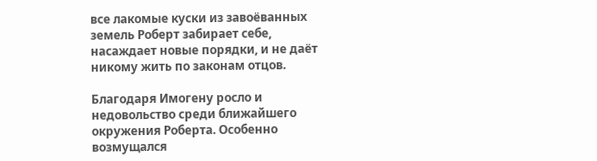все лакомые куски из завоёванных земель Роберт забирает себе, насаждает новые порядки, и не даёт никому жить по законам отцов.

Благодаря Имогену росло и недовольство среди ближайшего окружения Роберта. Особенно возмущался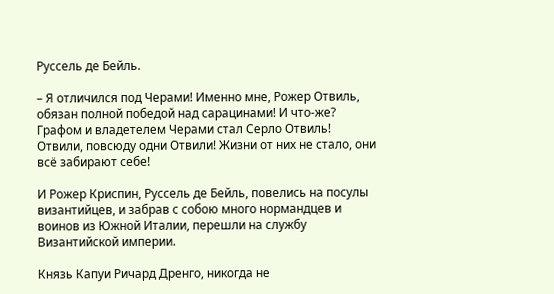Руссель де Бейль.

– Я отличился под Черами! Именно мне, Рожер Отвиль, обязан полной победой над сарацинами! И что-же? Графом и владетелем Черами стал Серло Отвиль! Отвили, повсюду одни Отвили! Жизни от них не стало, они всё забирают себе!

И Рожер Криспин, Руссель де Бейль, повелись на посулы византийцев, и забрав с собою много нормандцев и воинов из Южной Италии, перешли на службу Византийской империи.

Князь Капуи Ричард Дренго, никогда не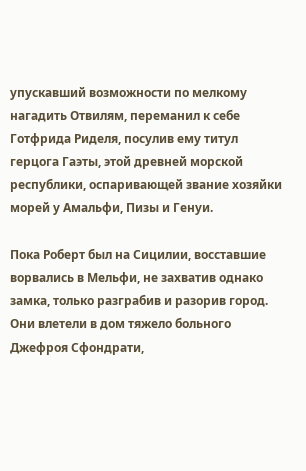упускавший возможности по мелкому нагадить Отвилям, переманил к себе Готфрида Риделя, посулив ему титул герцога Гаэты, этой древней морской республики, оспаривающей звание хозяйки морей у Амальфи, Пизы и Генуи.

Пока Роберт был на Сицилии, восставшие ворвались в Мельфи, не захватив однако замка, только разграбив и разорив город. Они влетели в дом тяжело больного Джефроя Сфондрати,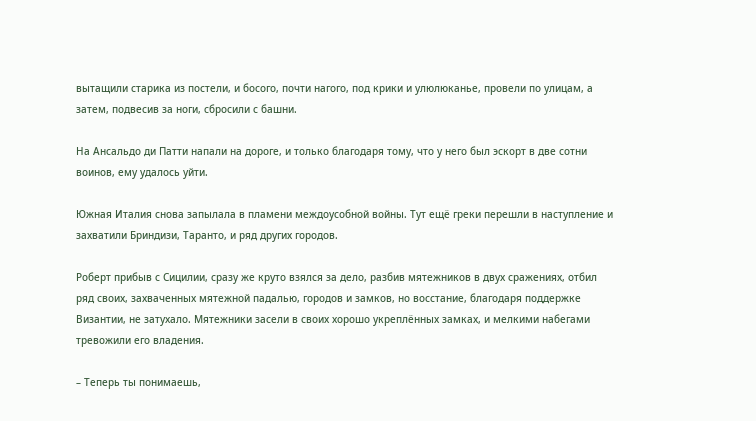вытащили старика из постели, и босого, почти нагого, под крики и улюлюканье, провели по улицам, а затем, подвесив за ноги, сбросили с башни.

На Ансальдо ди Патти напали на дороге, и только благодаря тому, что у него был эскорт в две сотни воинов, ему удалось уйти.

Южная Италия снова запылала в пламени междоусобной войны. Тут ещё греки перешли в наступление и захватили Бриндизи, Таранто, и ряд других городов.

Роберт прибыв с Сицилии, сразу же круто взялся за дело, разбив мятежников в двух сражениях, отбил ряд своих, захваченных мятежной падалью, городов и замков, но восстание, благодаря поддержке Византии, не затухало. Мятежники засели в своих хорошо укреплённых замках, и мелкими набегами тревожили его владения.

– Теперь ты понимаешь,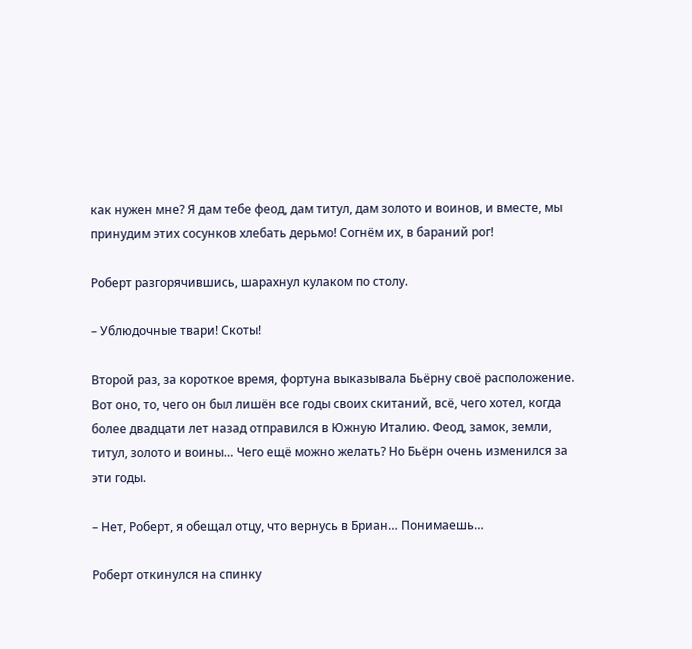как нужен мне? Я дам тебе феод, дам титул, дам золото и воинов, и вместе, мы принудим этих сосунков хлебать дерьмо! Согнём их, в бараний рог!

Роберт разгорячившись, шарахнул кулаком по столу.

– Ублюдочные твари! Скоты!

Второй раз, за короткое время, фортуна выказывала Бьёрну своё расположение. Вот оно, то, чего он был лишён все годы своих скитаний, всё, чего хотел, когда более двадцати лет назад отправился в Южную Италию. Феод, замок, земли, титул, золото и воины… Чего ещё можно желать? Но Бьёрн очень изменился за эти годы.

– Нет, Роберт, я обещал отцу, что вернусь в Бриан… Понимаешь…

Роберт откинулся на спинку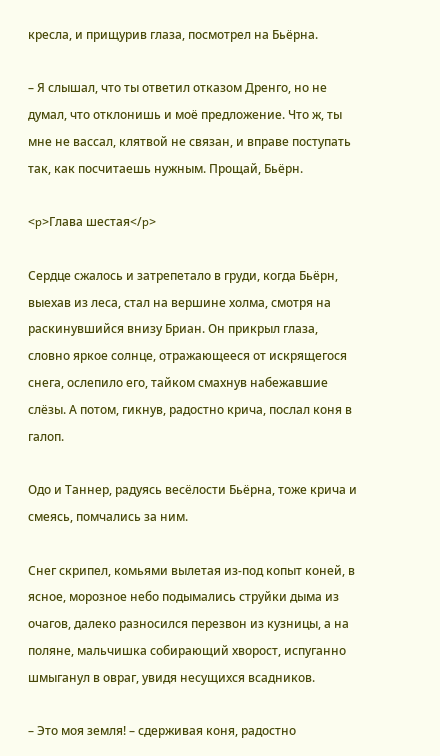кресла, и прищурив глаза, посмотрел на Бьёрна.

– Я слышал, что ты ответил отказом Дренго, но не думал, что отклонишь и моё предложение. Что ж, ты мне не вассал, клятвой не связан, и вправе поступать так, как посчитаешь нужным. Прощай, Бьёрн.

<p>Глава шестая</p>

Сердце сжалось и затрепетало в груди, когда Бьёрн, выехав из леса, стал на вершине холма, смотря на раскинувшийся внизу Бриан. Он прикрыл глаза, словно яркое солнце, отражающееся от искрящегося снега, ослепило его, тайком смахнув набежавшие слёзы. А потом, гикнув, радостно крича, послал коня в галоп.

Одо и Таннер, радуясь весёлости Бьёрна, тоже крича и смеясь, помчались за ним.

Снег скрипел, комьями вылетая из-под копыт коней, в ясное, морозное небо подымались струйки дыма из очагов, далеко разносился перезвон из кузницы, а на поляне, мальчишка собирающий хворост, испуганно шмыганул в овраг, увидя несущихся всадников.

– Это моя земля! – сдерживая коня, радостно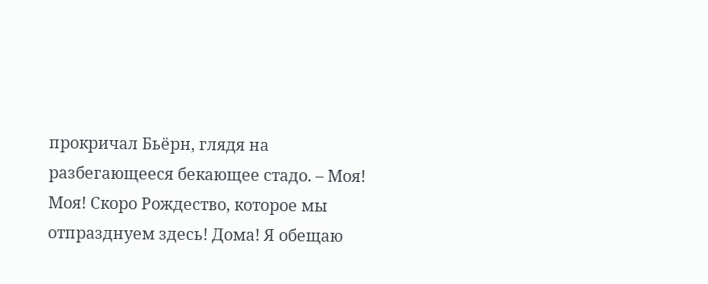прокричал Бьёрн, глядя на разбегающееся бекающее стадо. – Моя! Моя! Скоро Рождество, которое мы отпразднуем здесь! Дома! Я обещаю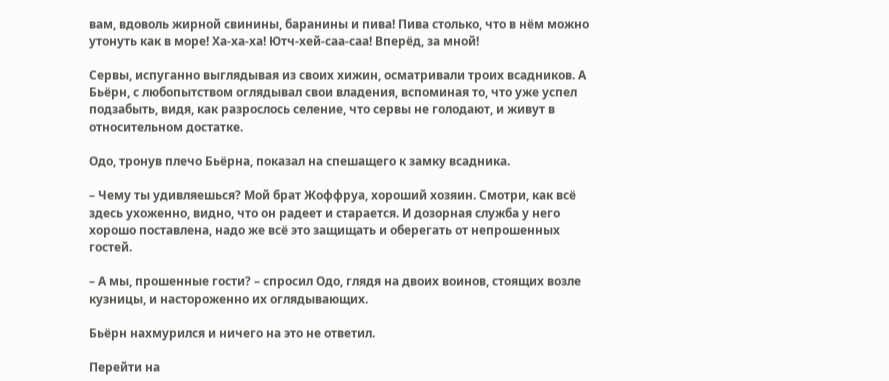вам, вдоволь жирной свинины, баранины и пива! Пива столько, что в нём можно утонуть как в море! Ха-ха-ха! Ютч-хей-саа-саа! Вперёд, за мной!

Сервы, испуганно выглядывая из своих хижин, осматривали троих всадников. А Бьёрн, с любопытством оглядывал свои владения, вспоминая то, что уже успел подзабыть, видя, как разрослось селение, что сервы не голодают, и живут в относительном достатке.

Одо, тронув плечо Бьёрна, показал на спешащего к замку всадника.

– Чему ты удивляешься? Мой брат Жоффруа, хороший хозяин. Смотри, как всё здесь ухоженно, видно, что он радеет и старается. И дозорная служба у него хорошо поставлена, надо же всё это защищать и оберегать от непрошенных гостей.

– А мы, прошенные гости? – спросил Одо, глядя на двоих воинов, стоящих возле кузницы, и настороженно их оглядывающих.

Бьёрн нахмурился и ничего на это не ответил.

Перейти на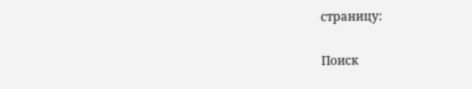страницу:

Поиск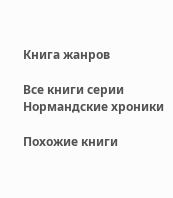Книга жанров

Все книги серии Нормандские хроники

Похожие книги